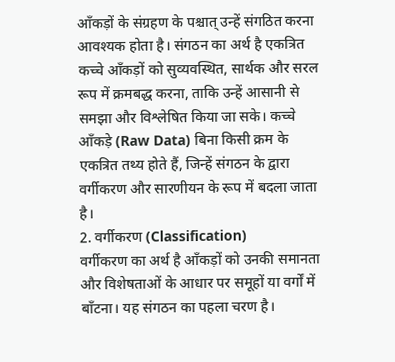आँकड़ों के संग्रहण के पश्चात् उन्हें संगठित करना आवश्यक होता है। संगठन का अर्थ है एकत्रित कच्चे आँकड़ों को सुव्यवस्थित, सार्थक और सरल रूप में क्रमबद्ध करना, ताकि उन्हें आसानी से समझा और विश्लेषित किया जा सके। कच्चे आँकड़े (Raw Data) बिना किसी क्रम के एकत्रित तथ्य होते हैं, जिन्हें संगठन के द्वारा वर्गीकरण और सारणीयन के रूप में बदला जाता है।
2. वर्गीकरण (Classification)
वर्गीकरण का अर्थ है आँकड़ों को उनकी समानता और विशेषताओं के आधार पर समूहों या वर्गों में बाँटना। यह संगठन का पहला चरण है।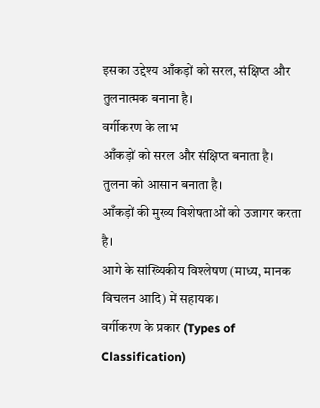इसका उद्देश्य आँकड़ों को सरल, संक्षिप्त और तुलनात्मक बनाना है।
वर्गीकरण के लाभ
आँकड़ों को सरल और संक्षिप्त बनाता है।
तुलना को आसान बनाता है।
आँकड़ों की मुख्य विशेषताओं को उजागर करता है।
आगे के सांख्यिकीय विश्लेषण (माध्य, मानक विचलन आदि) में सहायक।
वर्गीकरण के प्रकार (Types of Classification)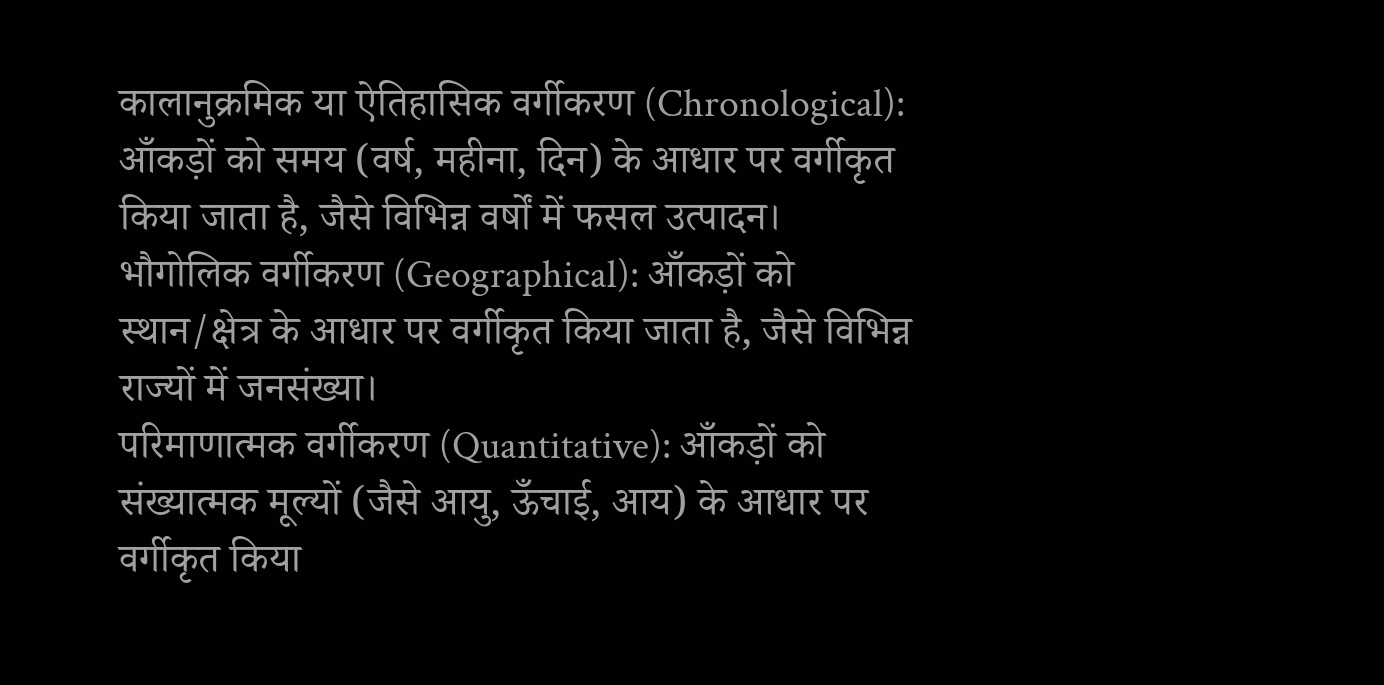कालानुक्रमिक या ऐतिहासिक वर्गीकरण (Chronological): आँकड़ों को समय (वर्ष, महीना, दिन) के आधार पर वर्गीकृत किया जाता है, जैसे विभिन्न वर्षों में फसल उत्पादन।
भौगोलिक वर्गीकरण (Geographical): आँकड़ों को स्थान/क्षेत्र के आधार पर वर्गीकृत किया जाता है, जैसे विभिन्न राज्यों में जनसंख्या।
परिमाणात्मक वर्गीकरण (Quantitative): आँकड़ों को संख्यात्मक मूल्यों (जैसे आयु, ऊँचाई, आय) के आधार पर वर्गीकृत किया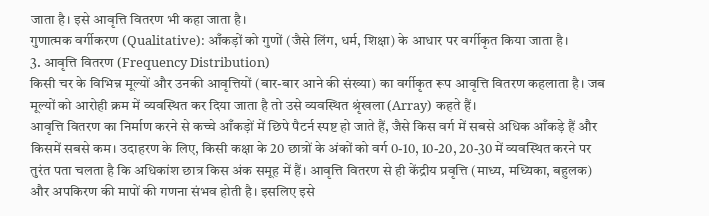जाता है। इसे आवृत्ति वितरण भी कहा जाता है।
गुणात्मक वर्गीकरण (Qualitative): आँकड़ों को गुणों (जैसे लिंग, धर्म, शिक्षा) के आधार पर वर्गीकृत किया जाता है।
3. आवृत्ति वितरण (Frequency Distribution)
किसी चर के विभिन्न मूल्यों और उनकी आवृत्तियों (बार-बार आने की संख्या) का वर्गीकृत रूप आवृत्ति वितरण कहलाता है। जब मूल्यों को आरोही क्रम में व्यवस्थित कर दिया जाता है तो उसे व्यवस्थित श्रृंखला (Array) कहते हैं।
आवृत्ति वितरण का निर्माण करने से कच्चे आँकड़ों में छिपे पैटर्न स्पष्ट हो जाते हैं, जैसे किस वर्ग में सबसे अधिक आँकड़े हैं और किसमें सबसे कम। उदाहरण के लिए, किसी कक्षा के 20 छात्रों के अंकों को वर्ग 0-10, 10-20, 20-30 में व्यवस्थित करने पर तुरंत पता चलता है कि अधिकांश छात्र किस अंक समूह में हैं। आवृत्ति वितरण से ही केंद्रीय प्रवृत्ति (माध्य, मध्यिका, बहुलक) और अपकिरण की मापों की गणना संभव होती है। इसलिए इसे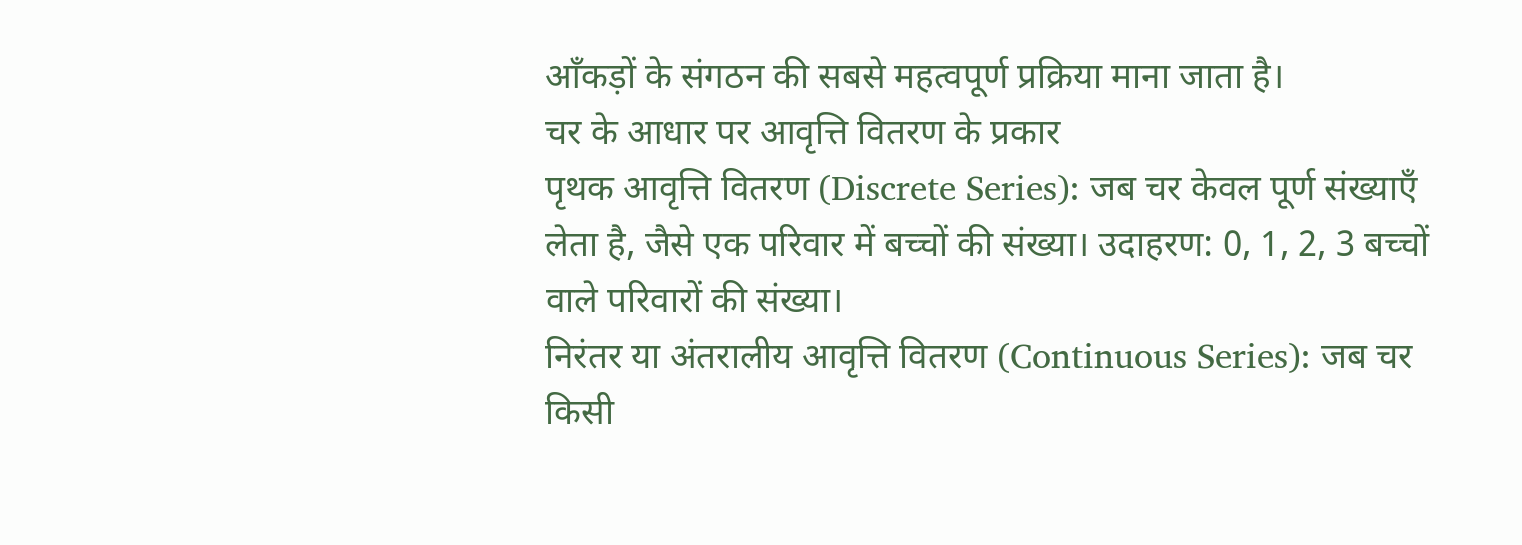आँकड़ों के संगठन की सबसे महत्वपूर्ण प्रक्रिया माना जाता है।
चर के आधार पर आवृत्ति वितरण के प्रकार
पृथक आवृत्ति वितरण (Discrete Series): जब चर केवल पूर्ण संख्याएँ लेता है, जैसे एक परिवार में बच्चों की संख्या। उदाहरण: 0, 1, 2, 3 बच्चों वाले परिवारों की संख्या।
निरंतर या अंतरालीय आवृत्ति वितरण (Continuous Series): जब चर किसी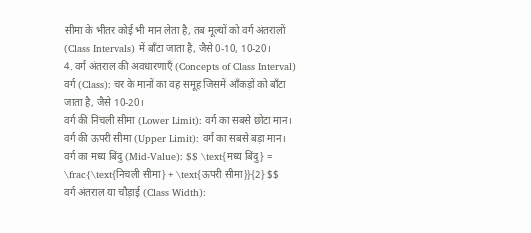सीमा के भीतर कोई भी मान लेता है, तब मूल्यों को वर्ग अंतरालों (Class Intervals) में बाँटा जाता है, जैसे 0-10, 10-20।
4. वर्ग अंतराल की अवधारणाएँ (Concepts of Class Interval)
वर्ग (Class): चर के मानों का वह समूह जिसमें आँकड़ों को बाँटा जाता है, जैसे 10-20।
वर्ग की निचली सीमा (Lower Limit): वर्ग का सबसे छोटा मान।
वर्ग की ऊपरी सीमा (Upper Limit): वर्ग का सबसे बड़ा मान।
वर्ग का मध्य बिंदु (Mid-Value): $$ \text{मध्य बिंदु} = \frac{\text{निचली सीमा} + \text{ऊपरी सीमा}}{2} $$
वर्ग अंतराल या चौड़ाई (Class Width):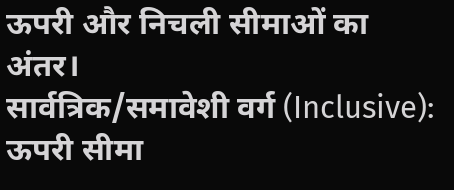ऊपरी और निचली सीमाओं का अंतर।
सार्वत्रिक/समावेशी वर्ग (Inclusive): ऊपरी सीमा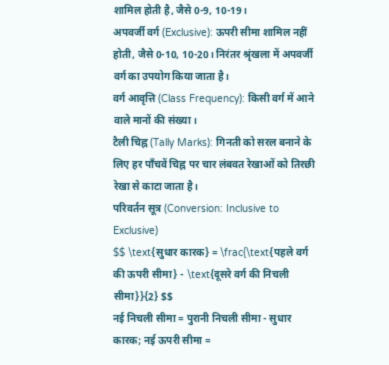शामिल होती है, जैसे 0-9, 10-19।
अपवर्जी वर्ग (Exclusive): ऊपरी सीमा शामिल नहीं होती, जैसे 0-10, 10-20। निरंतर श्रृंखला में अपवर्जी वर्ग का उपयोग किया जाता है।
वर्ग आवृत्ति (Class Frequency): किसी वर्ग में आने वाले मानों की संख्या।
टैली चिह्न (Tally Marks): गिनती को सरल बनाने के लिए हर पाँचवें चिह्न पर चार लंबवत रेखाओं को तिरछी रेखा से काटा जाता है।
परिवर्तन सूत्र (Conversion: Inclusive to Exclusive)
$$ \text{सुधार कारक} = \frac{\text{पहले वर्ग की ऊपरी सीमा} - \text{दूसरे वर्ग की निचली सीमा}}{2} $$
नई निचली सीमा = पुरानी निचली सीमा - सुधार कारक; नई ऊपरी सीमा =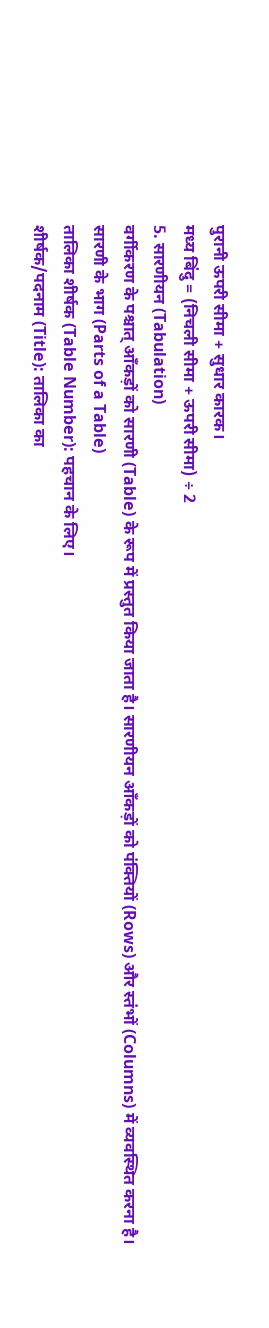पुरानी ऊपरी सीमा + सुधार कारक।
मध्य बिंदु = (निचली सीमा + ऊपरी सीमा) ÷ 2
5. सारणीयन (Tabulation)
वर्गीकरण के पश्चात् आँकड़ों को सारणी (Table) के रूप में प्रस्तुत किया जाता है। सारणीयन आँकड़ों को पंक्तियों (Rows) और स्तंभों (Columns) में व्यवस्थित करना है।
सारणी के भाग (Parts of a Table)
तालिका शीर्षक (Table Number): पहचान के लिए।
शीर्षक/पदनाम (Title): तालिका का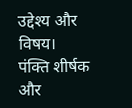उद्देश्य और विषय।
पंक्ति शीर्षक और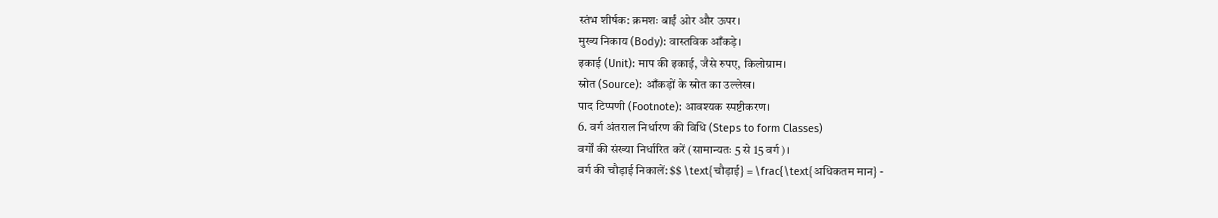स्तंभ शीर्षक: क्रमशः बाईं ओर और ऊपर।
मुख्य निकाय (Body): वास्तविक आँकड़े।
इकाई (Unit): माप की इकाई, जैसे रुपए, किलोग्राम।
स्रोत (Source): आँकड़ों के स्रोत का उल्लेख।
पाद टिप्पणी (Footnote): आवश्यक स्पष्टीकरण।
6. वर्ग अंतराल निर्धारण की विधि (Steps to form Classes)
वर्गों की संख्या निर्धारित करें (सामान्यतः 5 से 15 वर्ग)।
वर्ग की चौड़ाई निकालें: $$ \text{चौड़ाई} = \frac{\text{अधिकतम मान} -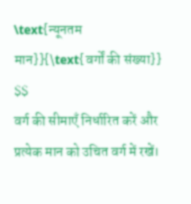\text{न्यूनतम मान}}{\text{वर्गों की संख्या}} $$
वर्ग की सीमाएँ निर्धारित करें और प्रत्येक मान को उचित वर्ग में रखें।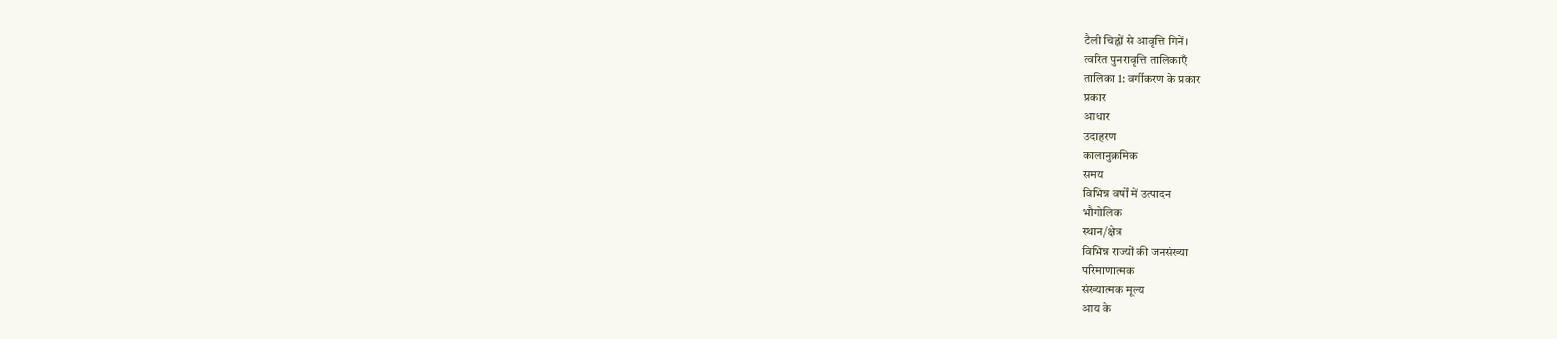टैली चिह्नों से आवृत्ति गिनें।
त्वरित पुनरावृत्ति तालिकाएँ
तालिका 1: वर्गीकरण के प्रकार
प्रकार
आधार
उदाहरण
कालानुक्रमिक
समय
विभिन्न वर्षों में उत्पादन
भौगोलिक
स्थान/क्षेत्र
विभिन्न राज्यों की जनसंख्या
परिमाणात्मक
संख्यात्मक मूल्य
आय के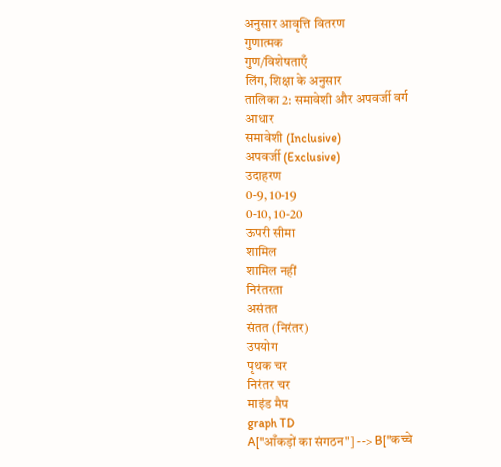अनुसार आवृत्ति वितरण
गुणात्मक
गुण/विशेषताएँ
लिंग, शिक्षा के अनुसार
तालिका 2: समावेशी और अपवर्जी वर्ग
आधार
समावेशी (Inclusive)
अपवर्जी (Exclusive)
उदाहरण
0-9, 10-19
0-10, 10-20
ऊपरी सीमा
शामिल
शामिल नहीं
निरंतरता
असंतत
संतत (निरंतर)
उपयोग
पृथक चर
निरंतर चर
माइंड मैप
graph TD
A["आँकड़ों का संगठन"] --> B["कच्चे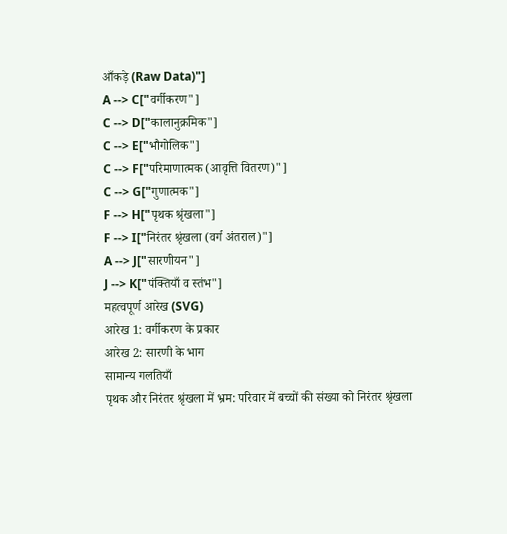आँकड़े (Raw Data)"]
A --> C["वर्गीकरण"]
C --> D["कालानुक्रमिक"]
C --> E["भौगोलिक"]
C --> F["परिमाणात्मक (आवृत्ति वितरण)"]
C --> G["गुणात्मक"]
F --> H["पृथक श्रृंखला"]
F --> I["निरंतर श्रृंखला (वर्ग अंतराल)"]
A --> J["सारणीयन"]
J --> K["पंक्तियाँ व स्तंभ"]
महत्वपूर्ण आरेख (SVG)
आरेख 1: वर्गीकरण के प्रकार
आरेख 2: सारणी के भाग
सामान्य गलतियाँ
पृथक और निरंतर श्रृंखला में भ्रम: परिवार में बच्चों की संख्या को निरंतर श्रृंखला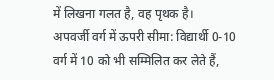में लिखना गलत है, वह पृथक है।
अपवर्जी वर्ग में ऊपरी सीमा: विद्यार्थी 0-10 वर्ग में 10 को भी सम्मिलित कर लेते हैं,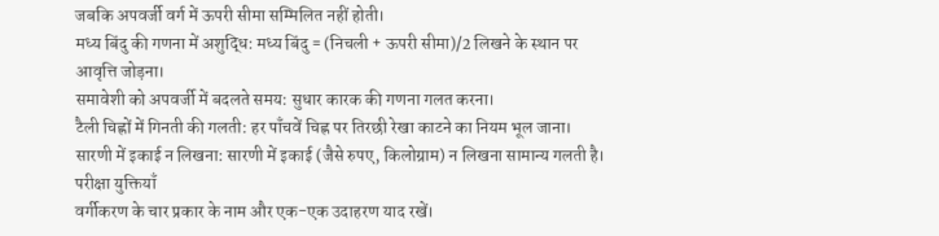जबकि अपवर्जी वर्ग में ऊपरी सीमा सम्मिलित नहीं होती।
मध्य बिंदु की गणना में अशुद्धि: मध्य बिंदु = (निचली + ऊपरी सीमा)/2 लिखने के स्थान पर आवृत्ति जोड़ना।
समावेशी को अपवर्जी में बदलते समय: सुधार कारक की गणना गलत करना।
टैली चिह्नों में गिनती की गलती: हर पाँचवें चिह्न पर तिरछी रेखा काटने का नियम भूल जाना।
सारणी में इकाई न लिखना: सारणी में इकाई (जैसे रुपए, किलोग्राम) न लिखना सामान्य गलती है।
परीक्षा युक्तियाँ
वर्गीकरण के चार प्रकार के नाम और एक-एक उदाहरण याद रखें।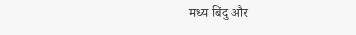मध्य बिंदु और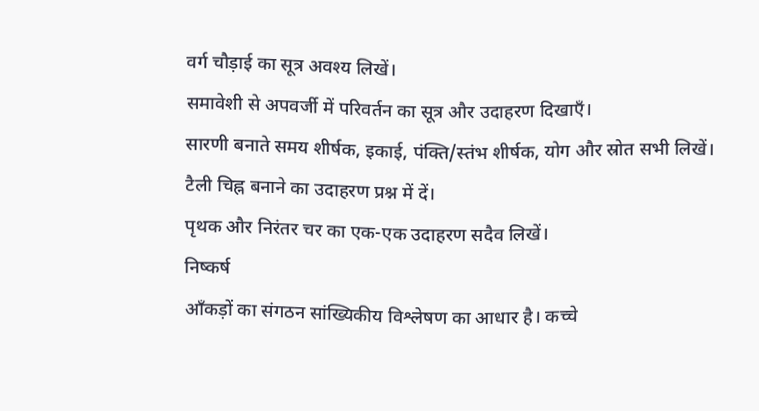वर्ग चौड़ाई का सूत्र अवश्य लिखें।
समावेशी से अपवर्जी में परिवर्तन का सूत्र और उदाहरण दिखाएँ।
सारणी बनाते समय शीर्षक, इकाई, पंक्ति/स्तंभ शीर्षक, योग और स्रोत सभी लिखें।
टैली चिह्न बनाने का उदाहरण प्रश्न में दें।
पृथक और निरंतर चर का एक-एक उदाहरण सदैव लिखें।
निष्कर्ष
आँकड़ों का संगठन सांख्यिकीय विश्लेषण का आधार है। कच्चे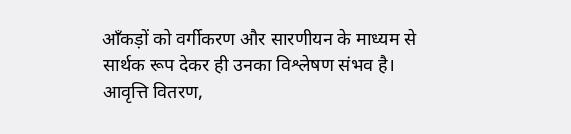आँकड़ों को वर्गीकरण और सारणीयन के माध्यम से सार्थक रूप देकर ही उनका विश्लेषण संभव है। आवृत्ति वितरण,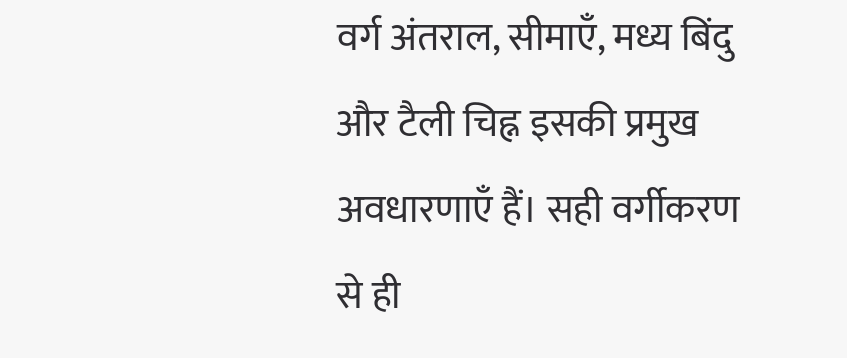वर्ग अंतराल, सीमाएँ, मध्य बिंदु और टैली चिह्न इसकी प्रमुख अवधारणाएँ हैं। सही वर्गीकरण से ही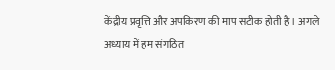केंद्रीय प्रवृत्ति और अपकिरण की माप सटीक होती है। अगले अध्याय में हम संगठित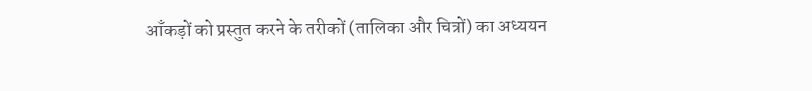आँकड़ों को प्रस्तुत करने के तरीकों (तालिका और चित्रों) का अध्ययन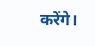करेंगे।